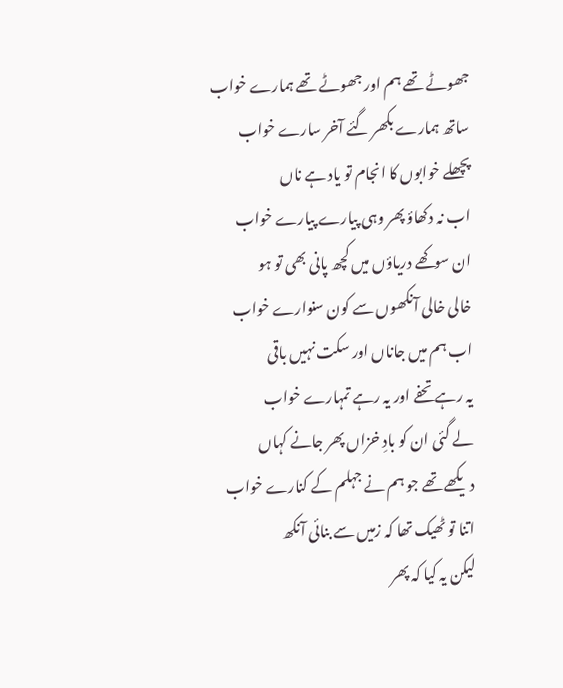جھوٹے تھے ہم اور جھوٹے تھے ہمارے خواب
ساتھ ہمارے بکھر گئے آخر سارے خواب
پچھلے خوابوں کا انجام تو یاد ہے ناں
اب نہ دکھاؤ پھر وہی پیارے پیارے خواب
ان سوکھے دریاؤں میں کچھ پانی بھی تو ہو
خالی خالی آنکھوں سے کون سنوارے خواب
اب ہم میں جاناں اور سکت نہیں باقی
یہ رہے تحفے اور یہ رہے تمہارے خواب
لے گئی ان کو بادِ خزاں پھر جانے کہاں
دیکھے تھے جو ہم نے جہلم کے کنارے خواب
اتنا تو ٹھیک تھا کہ زمیں سے بنائی آنکھ
لیکن یہ کیا کہ پھر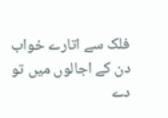فلک سے اتارے خواب
دن کے اجالوں میں تو دے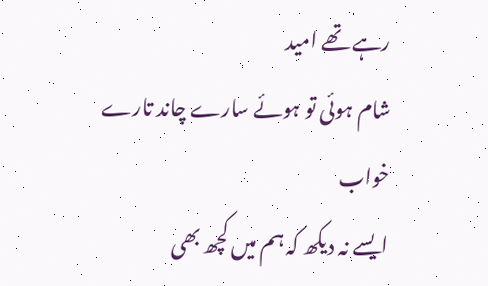رہے تھے امید
شام ہوئی تو ہوئے سارے چاند تارے خواب
ایسے نہ دیکھ کہ ہم میں کچھ بھی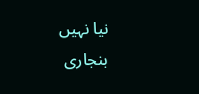نیا نہیں
بنجاری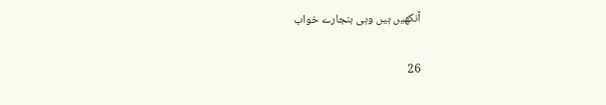آنکھیں ہیں وہی بنجارے خواب

26